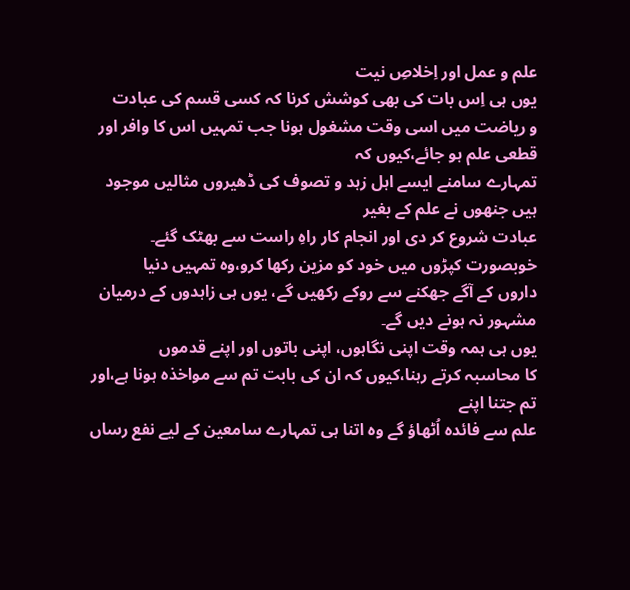علم و عمل اور اِخلاصِ نیت
یوں ہی اِس بات کی بھی کوشش کرنا کہ کسی قسم کی عبادت
و ریاضت میں اسی وقت مشغول ہونا جب تمہیں اس کا وافر اور قطعی علم ہو جائے،کیوں کہ
تمہارے سامنے ایسے اہل زہد و تصوف کی ڈھیروں مثالیں موجود ہیں جنھوں نے علم کے بغیر
عبادت شروع کر دی اور انجام کار راہِ راست سے بھٹک گئے۔
خوبصورت کپڑوں میں خود کو مزین رکھا کرو،وہ تمہیں دنیا
داروں کے آگے جھکنے سے روکے رکھیں گے، یوں ہی زاہدوں کے درمیان مشہور نہ ہونے دیں گے۔
یوں ہی ہمہ وقت اپنی نگاہوں، اپنی باتوں اور اپنے قدموں
کا محاسبہ کرتے رہنا،کیوں کہ ان کی بابت تم سے مواخذہ ہونا ہے،اور تم جتنا اپنے
علم سے فائدہ اُٹھاؤ گے وہ اتنا ہی تمہارے سامعین کے لیے نفع رساں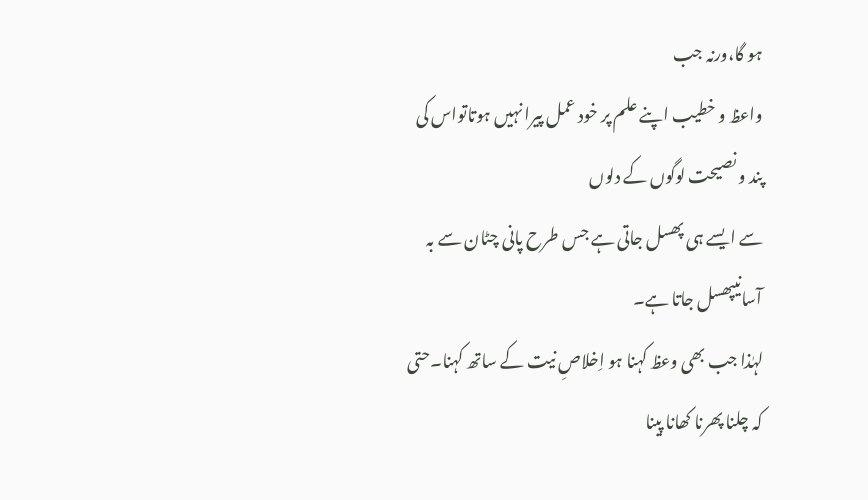ہو گا،ورنہ جب
واعظ و خطیب اپنے علم پر خود عمل پیرا نہیں ہوتاتواس کی پند و نصیحت لوگوں کے دلوں
سے ایسے ہی پھسل جاتی ہے جس طرح پانی چٹان سے بہ آسانیپھسل جاتا ہے۔
لہٰذا جب بھی وعظ کہنا ہو اِخلاصِ نیت کے ساتھ کہنا۔حتی
کہ چلنا پھرنا کھانا پینا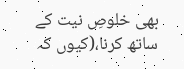بھی خلوصِ نیت کے ساتھ کرنا،(کیوں کہ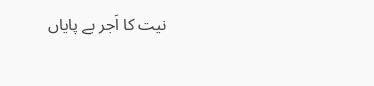نیت کا اَجر بے پایاں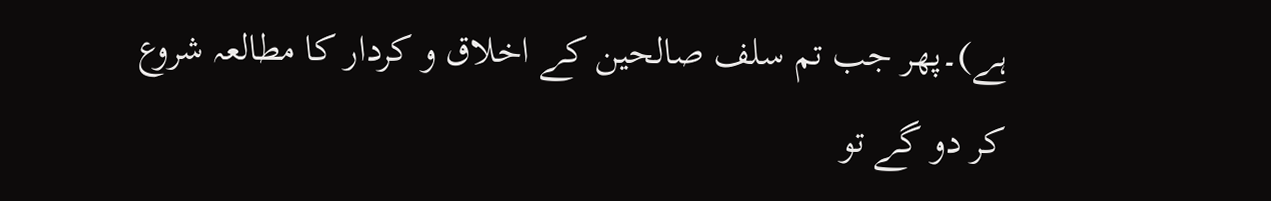ہے)۔پھر جب تم سلف صالحین کے اخلاق و کردار کا مطالعہ شروع کر دو گے تو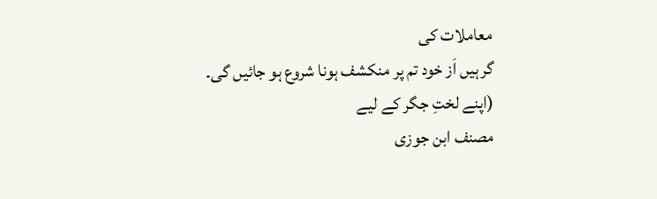معاملات کی
گرہیں اَز خود تم پر منکشف ہونا شروع ہو جائیں گی۔
(اپنے لختِ جگر کے لیے
مصنف ابن جوزی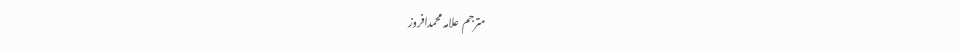مترجم علامہ محمدافروز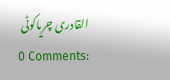القادری چریاکوٹی
0 Comments: